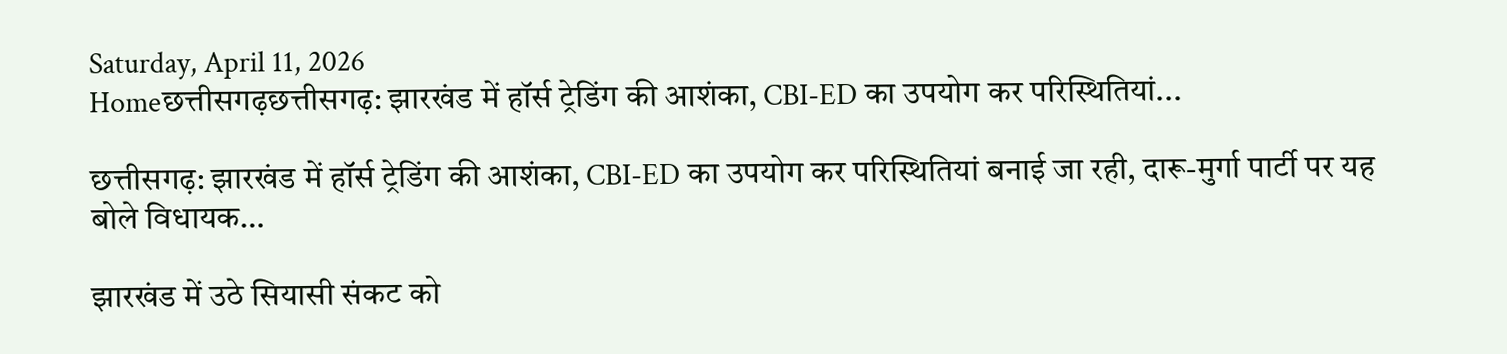Saturday, April 11, 2026
Homeछत्तीसगढ़छत्तीसगढ़: झारखंड में हॉर्स ट्रेडिंग की आशंका, CBI-ED का उपयोग कर परिस्थितियां...

छत्तीसगढ़: झारखंड में हॉर्स ट्रेडिंग की आशंका, CBI-ED का उपयोग कर परिस्थितियां बनाई जा रही, दारू-मुर्गा पार्टी पर यह बोले विधायक…

झारखंड में उठे सियासी संकट को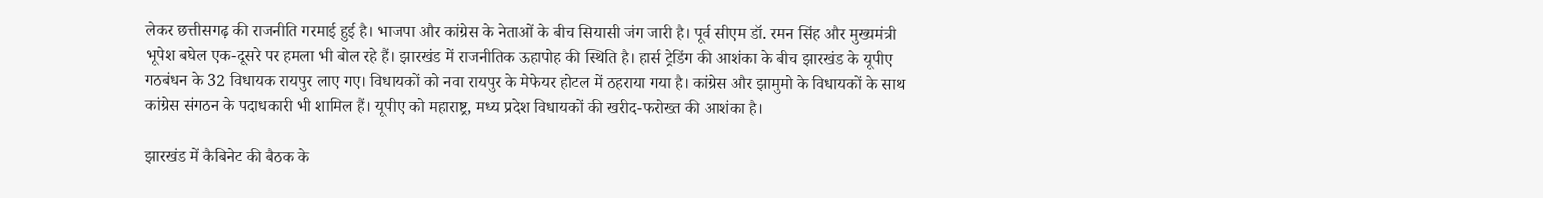लेकर छत्तीसगढ़ की राजनीति गरमाई हुई है। भाजपा और कांग्रेस के नेताओं के बीच सियासी जंग जारी है। पूर्व सीएम डॉ. रमन सिंह और मुख्यमंत्री भूपेश बघेल एक-दूसरे पर हमला भी बोल रहे हैं। झारखंड में राजनीतिक ऊहापोह की स्थिति है। हार्स ट्रेडिंग की आशंका के बीच झारखंड के यूपीए गठबंधन के 32 विधायक रायपुर लाए गए। विधायकों को नवा रायपुर के मेफेयर होटल में ठहराया गया है। कांग्रेस और झामुमो के विधायकों के साथ कांग्रेस संगठन के पदाधकारी भी शामिल हैं। यूपीए को महाराष्ट्र, मध्य प्रदेश विधायकों की खरीद-फरोख्त की आशंका है।

झारखंड में कैबिनेट की बैठक के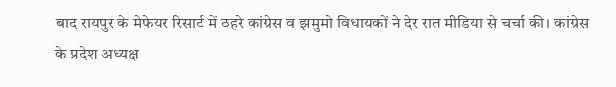बाद रायपुर के मेफेयर रिसार्ट में ठहरे कांग्रेस व झमुमो विधायकों ने देर रात मीडिया से चर्चा की। कांग्रेस के प्रदेश अध्यक्ष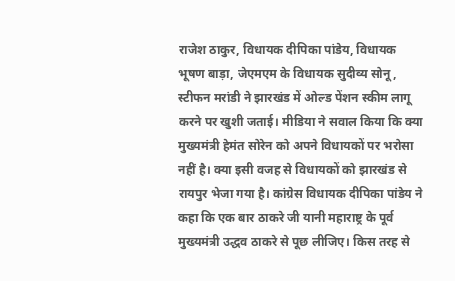राजेश ठाकुर, विधायक दीपिका पांडेय, विधायक भूषण बाड़ा, जेएमएम के विधायक सुदीव्य सोनू, स्टीफन मरांडी ने झारखंड में ओल्ड पेंशन स्कीम लागू करने पर खुशी जताई। मीडिया ने सवाल किया कि क्या मुख्यमंत्री हेमंत सोरेन को अपने विधायकों पर भरोसा नहीं है। क्या इसी वजह से विधायकों को झारखंड से रायपुर भेजा गया है। कांग्रेस विधायक दीपिका पांडेय ने कहा कि एक बार ठाकरे जी यानी महाराष्ट्र के पूर्व मुख्यमंत्री उद्धव ठाकरे से पूछ लीजिए। किस तरह से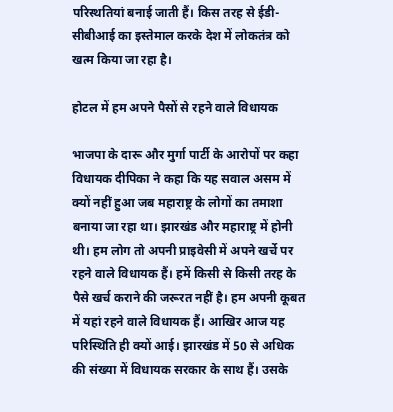परिस्थतियां बनाई जाती हैं। किस तरह से ईडी-सीबीआई का इस्तेमाल करके देश में लोकतंत्र को खत्म किया जा रहा है।

होटल में हम अपने पैसों से रहने वाले विधायक

भाजपा के दारू और मुर्गा पार्टी के आरोपों पर कहा विधायक दीपिका ने कहा कि यह सवाल असम में क्यों नहीं हुआ जब महाराष्ट्र के लोगों का तमाशा बनाया जा रहा था। झारखंड और महाराष्ट्र में होनी थी। हम लोग तो अपनी प्राइवेसी में अपने खर्चे पर रहने वाले विधायक हैं। हमें किसी से किसी तरह के पैसे खर्च कराने की जरूरत नहीं है। हम अपनी कूबत में यहां रहने वाले विधायक हैं। आखिर आज यह परिस्थिति ही क्यों आई। झारखंड में 50 से अधिक की संख्या में विधायक सरकार के साथ हैं। उसके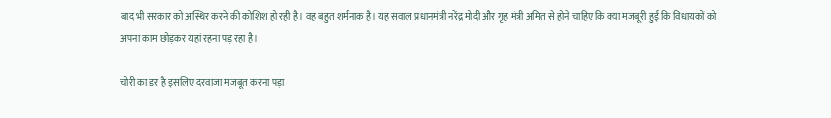बाद भी सरकार को अस्थिर करने की कोशिश हो रही है। वह बहुत शर्मनाक है। यह सवाल प्रधानमंत्री नरेंद्र मोदी और गृह मंत्री अमित से होने चाहिए कि क्या मजबूरी हुई कि विधायकों को अपना काम छोड़कर यहां रहना पड़ रहा है।

चोरी का डर है इसलिए दरवाजा मजबूत करना पड़ा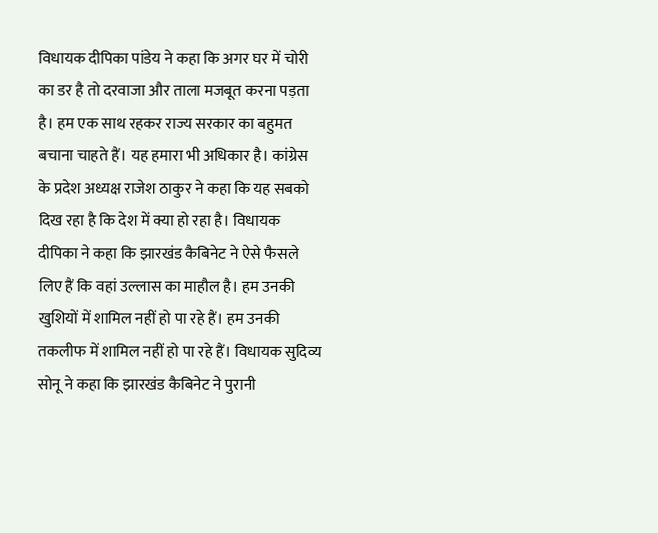विधायक दीपिका पांडेय ने कहा कि अगर घर में चोरी का डर है तो दरवाजा और ताला मजबूत करना पड़ता है। हम एक साथ रहकर राज्य सरकार का बहुमत बचाना चाहते हैं। यह हमारा भी अधिकार है। कांग्रेस के प्रदेश अध्यक्ष राजेश ठाकुर ने कहा कि यह सबको दिख रहा है कि देश में क्या हो रहा है। विधायक दीपिका ने कहा कि झारखंड कैबिनेट ने ऐसे फैसले लिए हैं कि वहां उल्लास का माहौल है। हम उनकी खुशियों में शामिल नहीं हो पा रहे हैं। हम उनकी तकलीफ में शामिल नहीं हो पा रहे हैं। विधायक सुदिव्य सोनू ने कहा कि झारखंड कैबिनेट ने पुरानी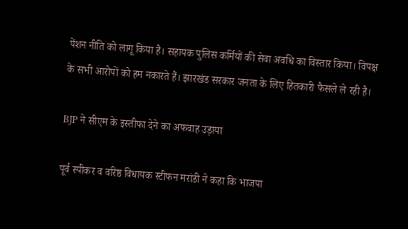पेंशन नीति को लागू किया है। सहायक पुलिस कर्मियों की सेवा अवधि का विस्तार किया। विपक्ष के सभी आरोपों को हम नकारते हैं। झारखंड सरकार जनता के लिए हितकारी फैसले ले रही है।

BJP ने सीएम के इस्तीफा देने का अफवाह उड़ाया

पूर्व स्पीकर व वरिष्ठ विधायक स्टीफन मरांडी ने कहा कि भाजपा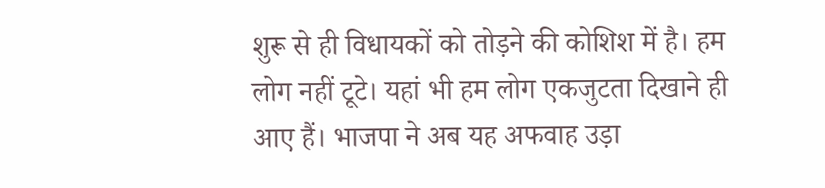शुरू से ही विधायकों को तोड़ने की कोशिश में है। हम लोग नहीं टूटे। यहां भी हम लोग एकजुटता दिखाने ही आए हैं। भाजपा ने अब यह अफवाह उड़ा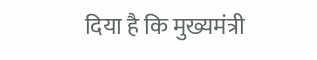दिया है कि मुख्यमंत्री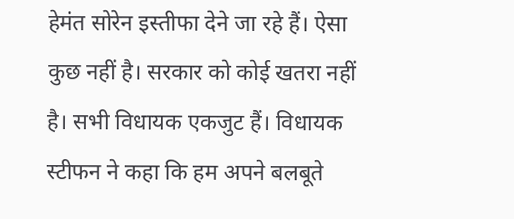हेमंत सोरेन इस्तीफा देने जा रहे हैं। ऐसा कुछ नहीं है। सरकार को कोई खतरा नहीं है। सभी विधायक एकजुट हैं। विधायक स्टीफन ने कहा कि हम अपने बलबूते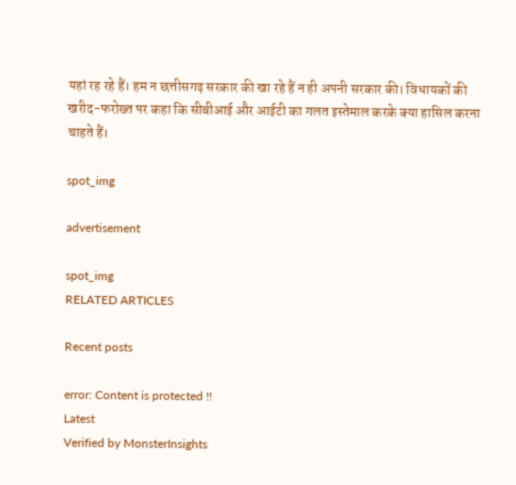यहां रह रहे हैं। हम न छत्तीसगढ़ सरकार की खा रहे हैं न ही अपनी सरकार की। विधायकों की खरीद-फरोख्त पर कहा कि सीबीआई और आईटी का गलत इस्तेमाल करके क्या हासिल करना चाहते हैं।

spot_img

advertisement

spot_img
RELATED ARTICLES

Recent posts

error: Content is protected !!
Latest
Verified by MonsterInsights